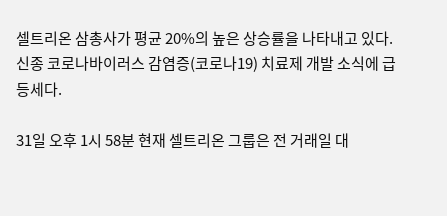셀트리온 삼총사가 평균 20%의 높은 상승률을 나타내고 있다. 신종 코로나바이러스 감염증(코로나19) 치료제 개발 소식에 급등세다.

31일 오후 1시 58분 현재 셀트리온 그룹은 전 거래일 대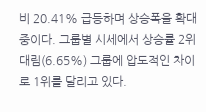비 20.41% 급등하며 상승폭을 확대 중이다. 그룹별 시세에서 상승률 2위 대림(6.65%) 그룹에 압도적인 차이로 1위를 달리고 있다.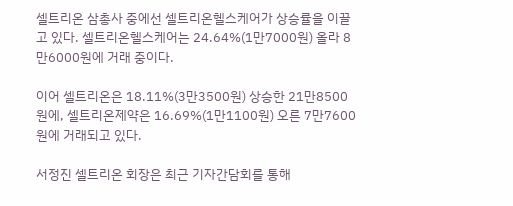셀트리온 삼총사 중에선 셀트리온헬스케어가 상승률을 이끌고 있다. 셀트리온헬스케어는 24.64%(1만7000원) 올라 8만6000원에 거래 중이다.

이어 셀트리온은 18.11%(3만3500원) 상승한 21만8500원에, 셀트리온제약은 16.69%(1만1100원) 오른 7만7600원에 거래되고 있다.

서정진 셀트리온 회장은 최근 기자간담회를 통해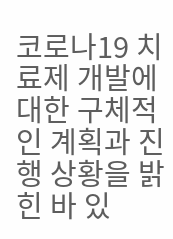코로나19 치료제 개발에 대한 구체적인 계획과 진행 상황을 밝힌 바 있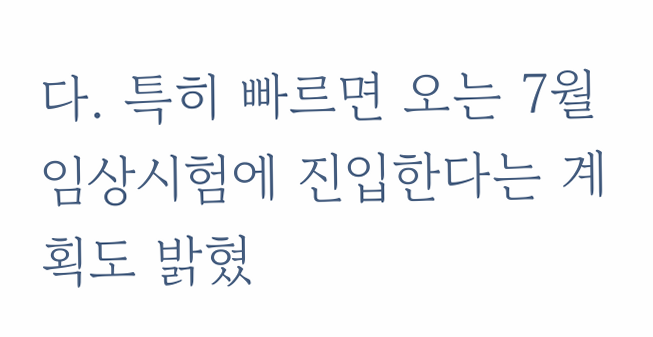다. 특히 빠르면 오는 7월 임상시험에 진입한다는 계획도 밝혔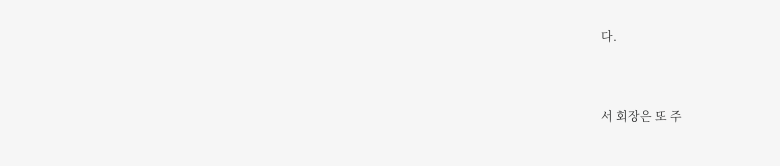다.


서 회장은 또 주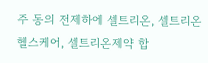주 동의 전제하에 셀트리온, 셀트리온헬스케어, 셀트리온제약 합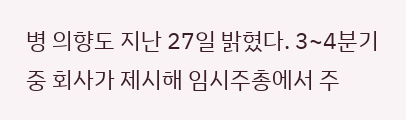병 의향도 지난 27일 밝혔다. 3~4분기 중 회사가 제시해 임시주총에서 주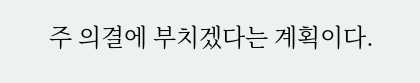주 의결에 부치겠다는 계획이다.